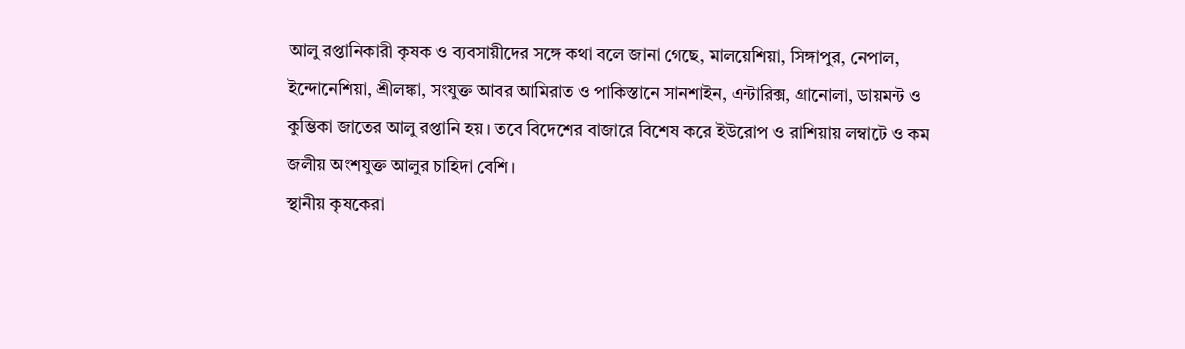আলু রপ্তানিকারী কৃষক ও ব্যবসায়ীদের সঙ্গে কথা বলে জানা গেছে, মালয়েশিয়া, সিঙ্গাপুর, নেপাল, ইন্দোনেশিয়া, শ্রীলঙ্কা, সংযুক্ত আবর আমিরাত ও পাকিস্তানে সানশাইন, এন্টারিক্স, গ্রানোলা, ডায়মন্ট ও কুম্ভিকা জাতের আলু রপ্তানি হয়। তবে বিদেশের বাজারে বিশেষ করে ইউরোপ ও রাশিয়ায় লম্বাটে ও কম জলীয় অংশযুক্ত আলুর চাহিদা বেশি।
স্থানীয় কৃষকেরা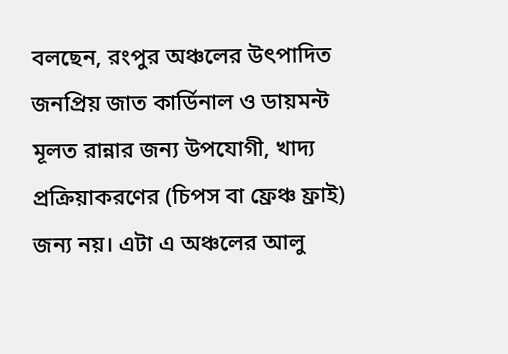বলছেন, রংপুর অঞ্চলের উৎপাদিত জনপ্রিয় জাত কার্ডিনাল ও ডায়মন্ট মূলত রান্নার জন্য উপযোগী, খাদ্য প্রক্রিয়াকরণের (চিপস বা ফ্রেঞ্চ ফ্রাই) জন্য নয়। এটা এ অঞ্চলের আলু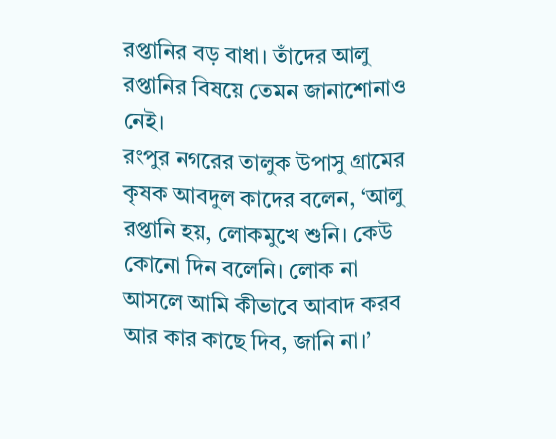রপ্তানির বড় বাধা। তাঁদের আলু রপ্তানির বিষয়ে তেমন জানাশোনাও নেই।
রংপুর নগরের তালুক উপাসু গ্রামের কৃষক আবদুল কাদের বলেন, ‘আলু রপ্তানি হয়, লোকমুখে শুনি। কেউ কোনো দিন বলেনি। লোক না আসলে আমি কীভাবে আবাদ করব আর কার কাছে দিব, জানি না।’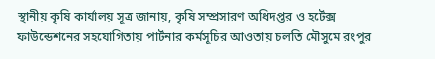স্থানীয় কৃষি কার্যালয় সূত্র জানায়, কৃষি সম্প্রসারণ অধিদপ্তর ও হর্টেক্স ফাউন্ডেশনের সহযোগিতায় পার্টনার কর্মসূচির আওতায় চলতি মৌসুমে রংপুর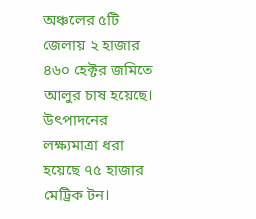অঞ্চলের ৫টি জেলায় ২ হাজার ৪৬০ হেক্টর জমিতে আলুর চাষ হয়েছে। উৎপাদনের লক্ষ্যমাত্রা ধরা হয়েছে ৭৫ হাজার মেট্রিক টন।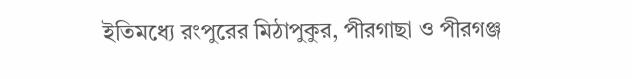ইতিমধ্যে রংপুরের মিঠাপুকুর, পীরগাছা ও পীরগঞ্জ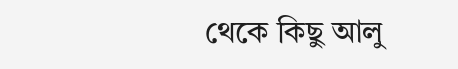থেকে কিছু আলু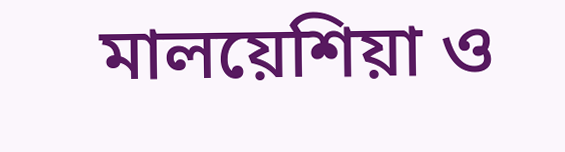মালয়েশিয়া ও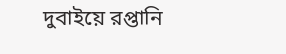দুবাইয়ে রপ্তানি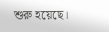শুরু হয়েছে।